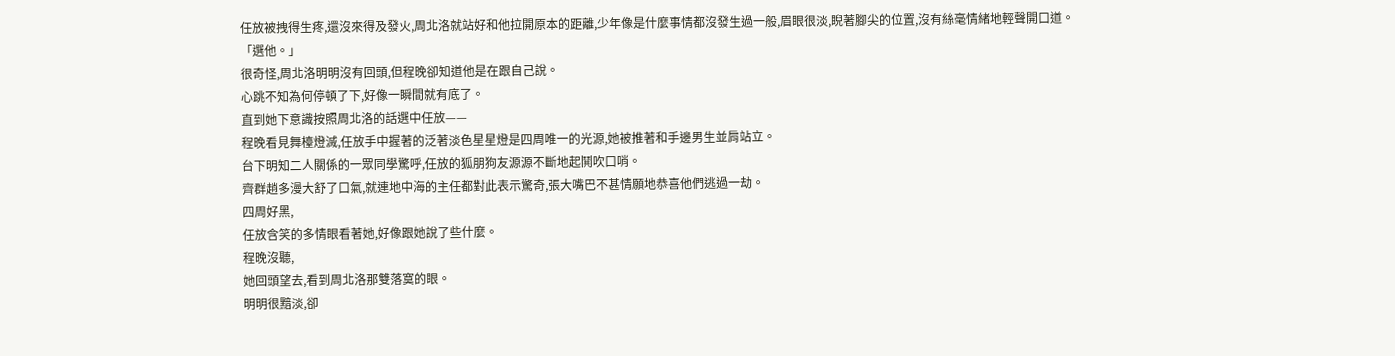任放被拽得生疼,還沒來得及發火,周北洛就站好和他拉開原本的距離,少年像是什麼事情都沒發生過一般,眉眼很淡,睨著腳尖的位置,沒有絲毫情緒地輕聲開口道。
「選他。」
很奇怪,周北洛明明沒有回頭,但程晚卻知道他是在跟自己說。
心跳不知為何停頓了下,好像一瞬間就有底了。
直到她下意識按照周北洛的話選中任放——
程晚看見舞檯燈滅,任放手中握著的泛著淡色星星燈是四周唯一的光源,她被推著和手邊男生並肩站立。
台下明知二人關係的一眾同學驚呼,任放的狐朋狗友源源不斷地起鬨吹口哨。
齊群趙多漫大舒了口氣,就連地中海的主任都對此表示驚奇,張大嘴巴不甚情願地恭喜他們逃過一劫。
四周好黑,
任放含笑的多情眼看著她,好像跟她說了些什麼。
程晚沒聽,
她回頭望去,看到周北洛那雙落寞的眼。
明明很黯淡,卻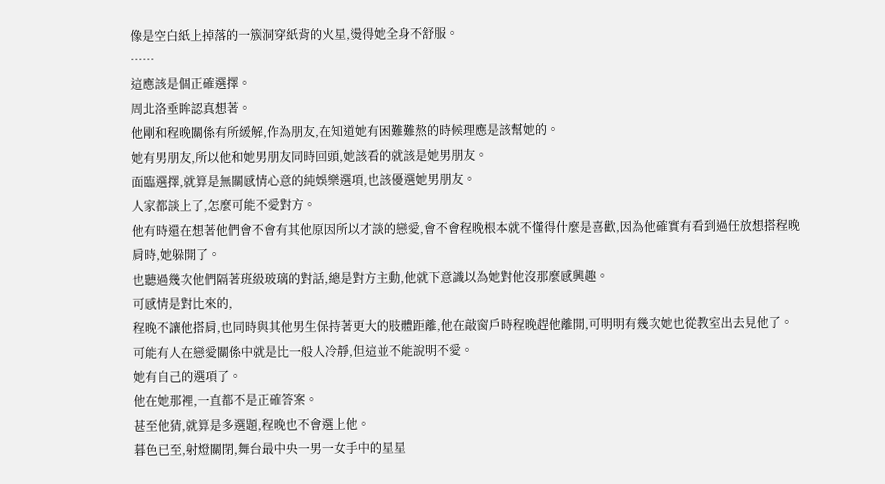像是空白紙上掉落的一簇洞穿紙背的火星,燙得她全身不舒服。
……
這應該是個正確選擇。
周北洛垂眸認真想著。
他剛和程晚關係有所緩解,作為朋友,在知道她有困難難熬的時候理應是該幫她的。
她有男朋友,所以他和她男朋友同時回頭,她該看的就該是她男朋友。
面臨選擇,就算是無關感情心意的純娛樂選項,也該優選她男朋友。
人家都談上了,怎麼可能不愛對方。
他有時還在想著他們會不會有其他原因所以才談的戀愛,會不會程晚根本就不懂得什麼是喜歡,因為他確實有看到過任放想搭程晚肩時,她躲開了。
也聽過幾次他們隔著班級玻璃的對話,總是對方主動,他就下意識以為她對他沒那麼感興趣。
可感情是對比來的,
程晚不讓他搭肩,也同時與其他男生保持著更大的肢體距離,他在敲窗戶時程晚趕他離開,可明明有幾次她也從教室出去見他了。
可能有人在戀愛關係中就是比一般人冷靜,但這並不能說明不愛。
她有自己的選項了。
他在她那裡,一直都不是正確答案。
甚至他猜,就算是多選題,程晚也不會選上他。
暮色已至,射燈關閉,舞台最中央一男一女手中的星星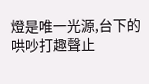燈是唯一光源,台下的哄吵打趣聲止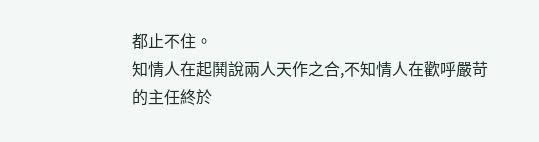都止不住。
知情人在起鬨說兩人天作之合,不知情人在歡呼嚴苛的主任終於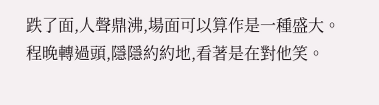跌了面,人聲鼎沸,場面可以算作是一種盛大。
程晚轉過頭,隱隱約約地,看著是在對他笑。